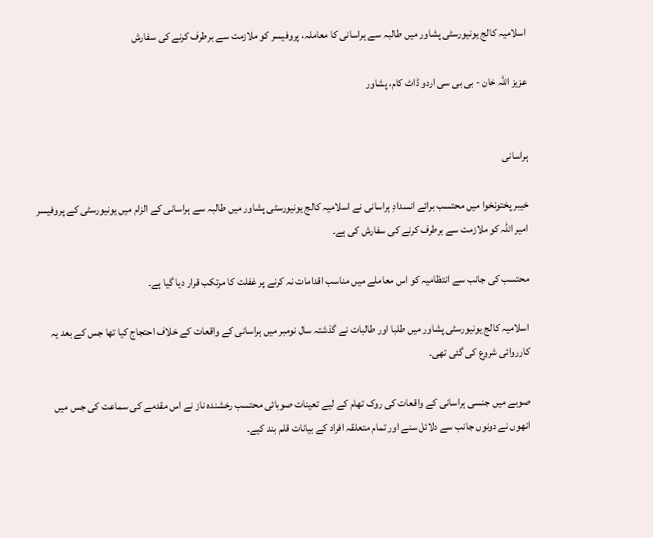اسلامیہ کالج یونیورسٹی پشاور میں طالبہ سے ہراسانی کا معاملہ، پروفیسر کو ملازمت سے برطرف کرنے کی سفارش

عزیز اللہ خان - بی بی سی اردو ڈاٹ کام، پشاور


ہراسانی

خیبر پختونخوا میں محتسب برائے انسدادِ ہراسانی نے اسلامیہ کالج یونیورسٹی پشاور میں طالبہ سے ہراسانی کے الزام میں یونیورسٹی کے پروفیسر امیر اللہ کو ملازمت سے برطرف کرنے کی سفارش کی ہے۔

محتسب کی جانب سے انتظامیہ کو اس معاملے میں مناسب اقدامات نہ کرنے پر غفلت کا مرتکب قرار دیا گیا ہے۔

اسلامیہ کالج یونیورسٹی پشاور میں طلبا اور طالبات نے گذشتہ سال نومبر میں ہراسانی کے واقعات کے خلاف احتجاج کیا تھا جس کے بعد یہ کارروائی شروع کی گئی تھی۔

صوبے میں جنسی ہراسانی کے واقعات کی روک تھام کے لیے تعینات صوبائی محتسب رخشندہ ناز نے اس مقدمے کی سماعت کی جس میں انھوں نے دونوں جانب سے دلائل سنے اور تمام متعلقہ افراد کے بیانات قلم بند کیے۔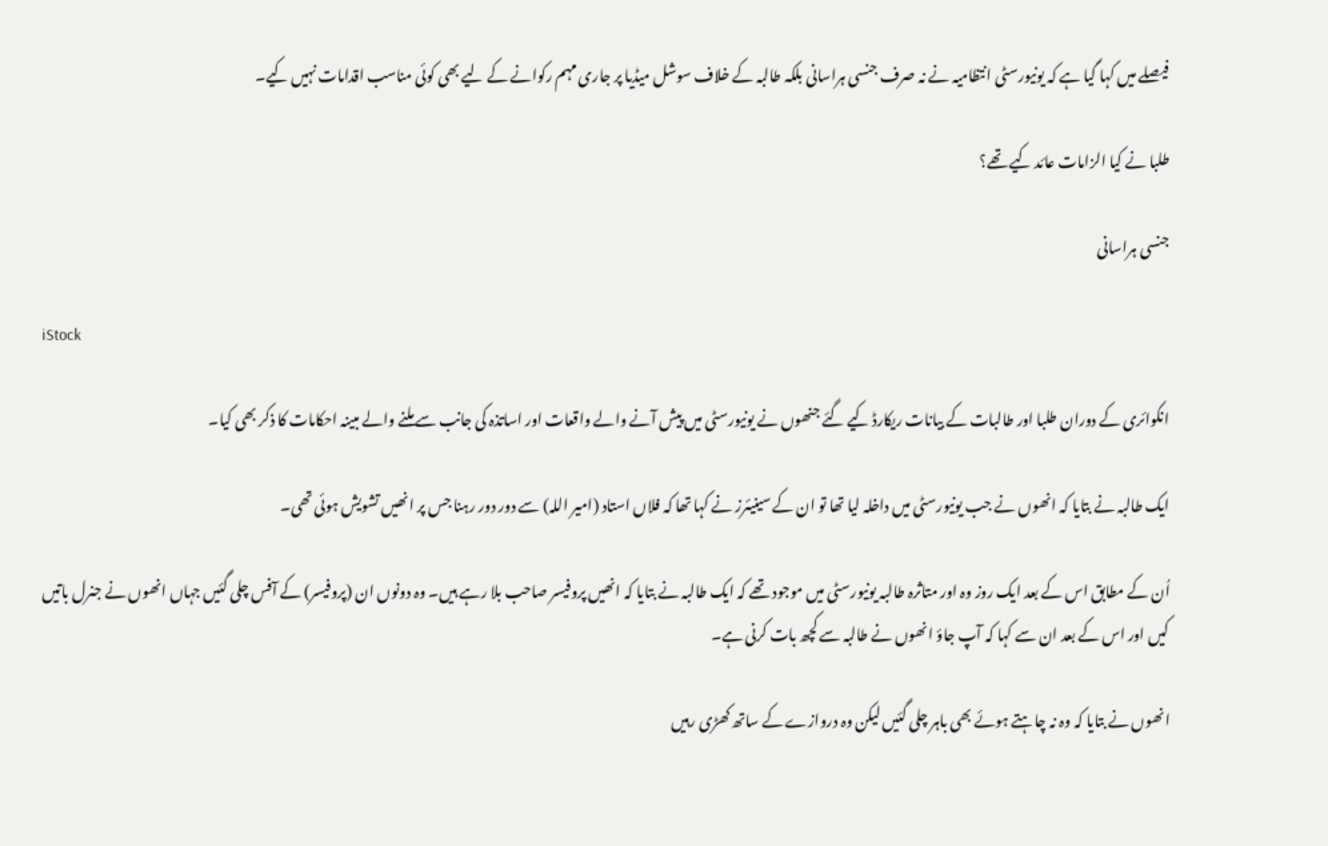فیصلے میں کہا گیا ہے کہ یونیورسٹی انتظامیہ نے نہ صرف جنسی ہراسانی بلکہ طالبہ کے خلاف سوشل میڈیا پر جاری مہم رکوانے کے لیے بھی کوئی مناسب اقدامات نہیں کیے۔

طلبا نے کیا الزامات عائد کیے تھے؟

جنسی ہراسانی

iStock

انکوائری کے دوران طلبا اور طالبات کے بیانات ریکارڈ کیے گئے جنھوں نے یونیورسٹی میں پیش آنے والے واقعات اور اساتذہ کی جانب سے ملنے والے مبینہ احکامات کا ذکر بھی کیا۔

ایک طالبہ نے بتایا کہ انھوں نے جب یونیورسٹی میں داخلہ لیا تھا تو ان کے سینیئرز نے کہا تھا کہ فلاں استاد (امیر اللہ) سے دور دور رہنا جس پر انھیں تشویش ہوئی تھی۔

اُن کے مطابق اس کے بعد ایک روز وہ اور متاثرہ طالبہ یونیورسٹی میں موجود تھے کہ ایک طالبہ نے بتایا کہ انھیں پروفیسر صاحب بلا رہے ہیں۔ وہ دونوں ان (پروفیسر) کے آفس چلی گئیں جہاں انھوں نے جنرل باتیں کیں اور اس کے بعد ان سے کہا کہ آپ جاؤ انھوں نے طالبہ سے کچھ بات کرنی ہے۔

انھوں نے بتایا کہ وہ نہ چاہتے ہوئے بھی باہر چلی گئیں لیکن وہ دروازے کے ساتھ کھڑی رہیں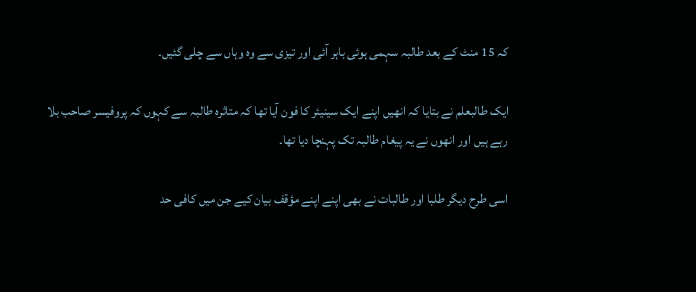کہ 15 منٹ کے بعد طالبہ سہمی ہوئی باہر آئی اور تیزی سے وہ وہاں سے چلی گئیں۔

ایک طالبعلم نے بتایا کہ انھیں اپنے ایک سینیئر کا فون آیا تھا کہ متاثرہ طالبہ سے کہوں کہ پروفیسر صاحب بلا رہے ہیں اور انھوں نے یہ پیغام طالبہ تک پہنچا دیا تھا۔

اسی طرح دیگر طلبا اور طالبات نے بھی اپنے اپنے مؤقف بیان کیے جن میں کافی حد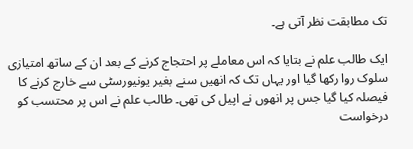تک مطابقت نظر آتی ہے۔

ایک طالب علم نے بتایا کہ اس معاملے پر احتجاج کرنے کے بعد ان کے ساتھ امتیازی سلوک روا رکھا گیا اور یہاں تک کہ انھیں سنے بغیر یونیورسٹی سے خارج کرنے کا فیصلہ کیا گیا جس پر انھوں نے اپیل کی تھی۔ طالب علم نے اس پر محتسب کو درخواست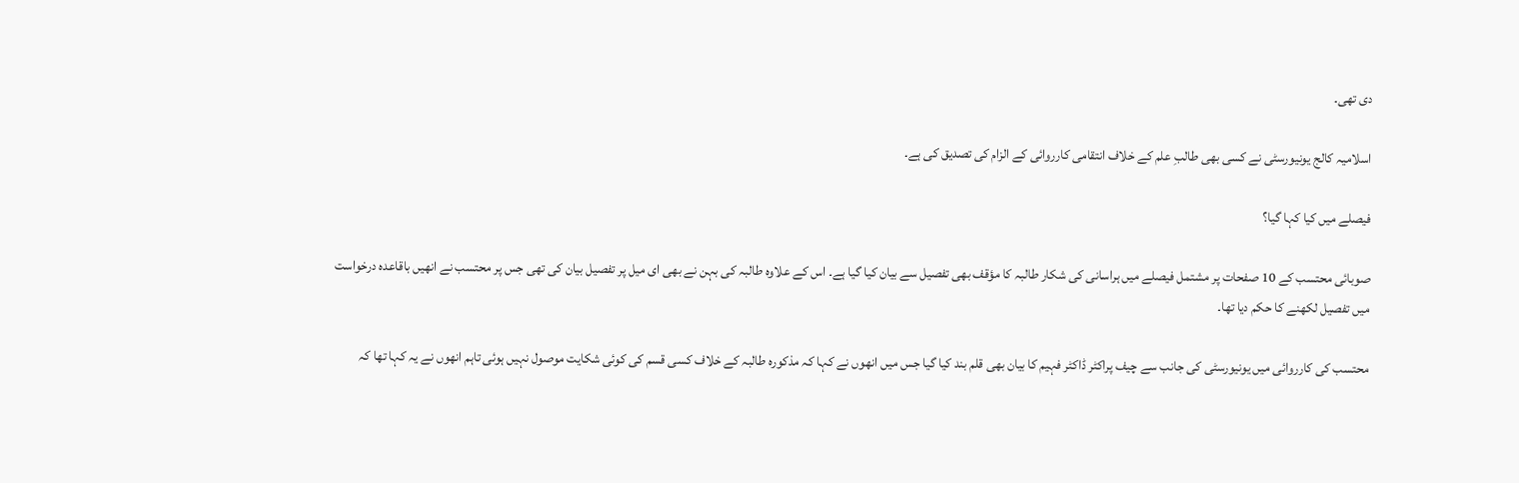دی تھی۔

اسلامیہ کالج یونیورسٹی نے کسی بھی طالبِ علم کے خلاف انتقامی کارروائی کے الزام کی تصدیق کی ہے۔

فیصلے میں کیا کہا گیا؟

صوبائی محتسب کے 10 صفحات پر مشتمل فیصلے میں ہراسانی کی شکار طالبہ کا مؤقف بھی تفصیل سے بیان کیا گیا ہے۔ اس کے علاوہ طالبہ کی بہن نے بھی ای میل پر تفصیل بیان کی تھی جس پر محتسب نے انھیں باقاعدہ درخواست میں تفصیل لکھنے کا حکم دیا تھا۔

محتسب کی کارروائی میں یونیورسٹی کی جانب سے چیف پراکٹر ڈاکٹر فہیم کا بیان بھی قلم بند کیا گیا جس میں انھوں نے کہا کہ مذکورہ طالبہ کے خلاف کسی قسم کی کوئی شکایت موصول نہیں ہوئی تاہم انھوں نے یہ کہا تھا کہ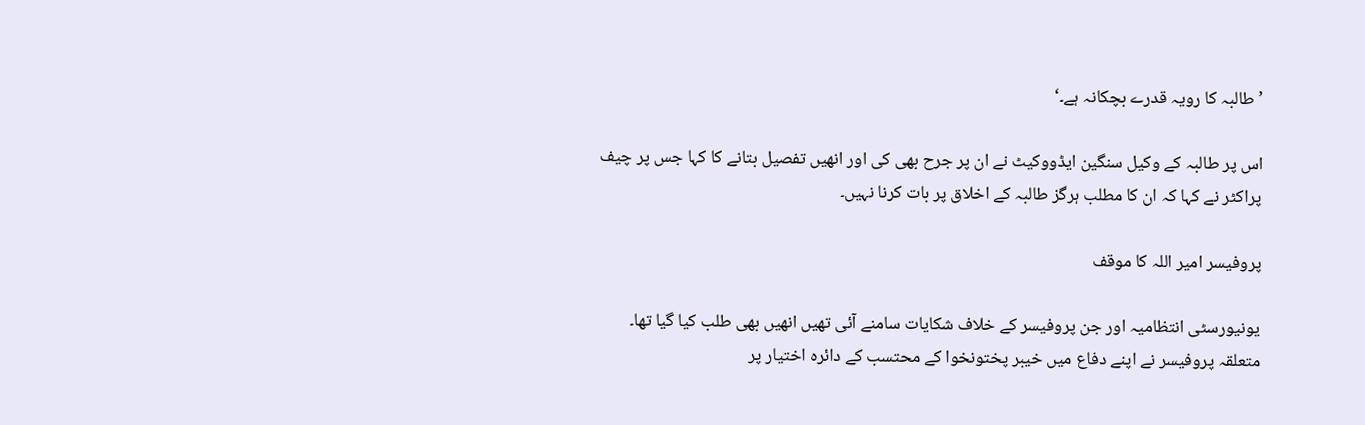’طالبہ کا رویہ قدرے بچکانہ ہے۔‘

اس پر طالبہ کے وکیل سنگین ایڈووکیٹ نے ان پر جرح بھی کی اور انھیں تفصیل بتانے کا کہا جس پر چیف پراکٹر نے کہا کہ ان کا مطلب ہرگز طالبہ کے اخلاق پر بات کرنا نہیں۔

پروفیسر امیر اللہ کا موقف

یونیورسٹی انتظامیہ اور جن پروفیسر کے خلاف شکایات سامنے آئی تھیں انھیں بھی طلب کیا گیا تھا۔ متعلقہ پروفیسر نے اپنے دفاع میں خیبر پختونخوا کے محتسب کے دائرہ اختیار پر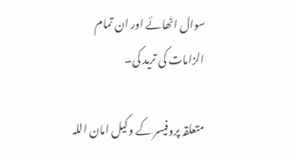سوال اٹھائے اور ان تمام الزامات کی ترید کی۔

متعلقہ پروفیسر کے وکیل امان اللہ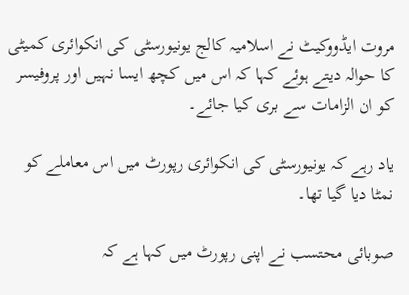مروت ایڈووکیٹ نے اسلامیہ کالج یونیورسٹی کی انکوائری کمیٹی کا حوالہ دیتے ہوئے کہا کہ اس میں کچھ ایسا نہیں اور پروفیسر کو ان الزامات سے بری کیا جائے۔

یاد رہے کہ یونیورسٹی کی انکوائری رپورٹ میں اس معاملے کو نمٹا دیا گیا تھا۔

صوبائی محتسب نے اپنی رپورٹ میں کہا ہے کہ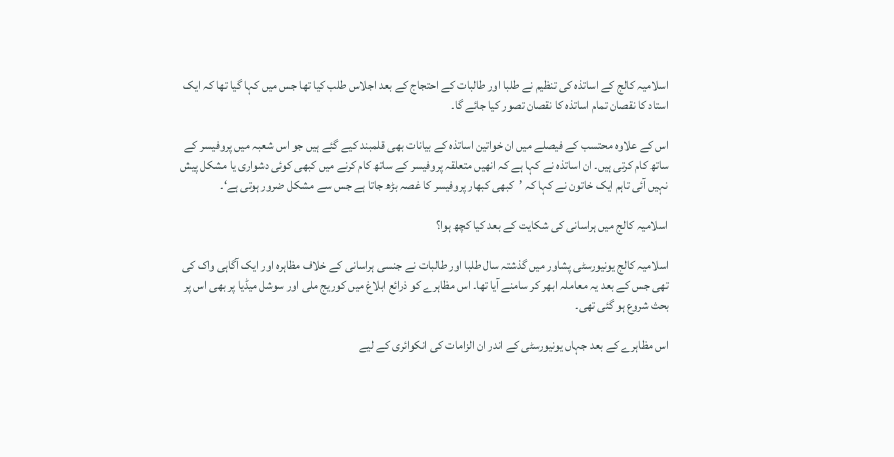اسلامیہ کالج کے اساتذہ کی تنظیم نے طلبا اور طالبات کے احتجاج کے بعد اجلاس طلب کیا تھا جس میں کہا گیا تھا کہ ایک استاد کا نقصان تمام اساتذہ کا نقصان تصور کیا جائے گا۔

اس کے علاوہ محتسب کے فیصلے میں ان خواتین اساتذہ کے بیانات بھی قلمبند کیے گئے ہیں جو اس شعبہ میں پروفیسر کے ساتھ کام کرتی ہیں۔ ان اساتذہ نے کہا ہے کہ انھیں متعلقہ پروفیسر کے ساتھ کام کرنے میں کبھی کوئی دشواری یا مشکل پیش نہیں آئی تاہم ایک خاتون نے کہا کہ ’کبھی کبھار پروفیسر کا غصہ بڑھ جاتا ہے جس سے مشکل ضرور ہوتی ہے‘۔

اسلامیہ کالج میں ہراسانی کی شکایت کے بعد کیا کچھ ہوا؟

اسلامیہ کالج یونیورسٹی پشاور میں گذشتہ سال طلبا اور طالبات نے جنسی ہراسانی کے خلاف مظاہرہ اور ایک آگاہی واک کی تھی جس کے بعد یہ معاملہ ابھر کر سامنے آیا تھا۔ اس مظاہرے کو ذرائع ابلاغ میں کوریج ملی اور سوشل میڈیا پر بھی اس پر بحث شروع ہو گئی تھی۔

اس مظاہرے کے بعد جہاں یونیورسٹی کے اندر ان الزامات کی انکوائری کے لیے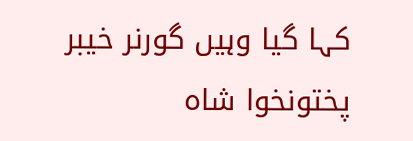کہا گیا وہیں گورنر خیبر پختونخوا شاہ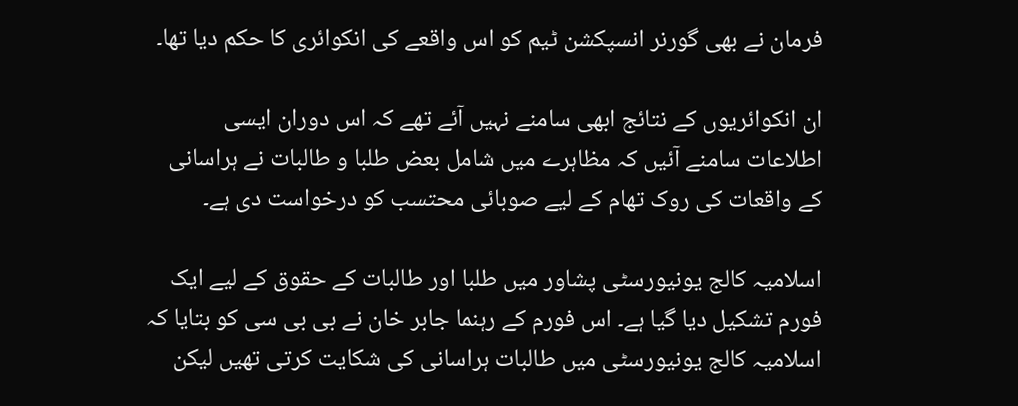فرمان نے بھی گورنر انسپکشن ٹیم کو اس واقعے کی انکوائری کا حکم دیا تھا۔

ان انکوائریوں کے نتائج ابھی سامنے نہیں آئے تھے کہ اس دوران ایسی اطلاعات سامنے آئیں کہ مظاہرے میں شامل بعض طلبا و طالبات نے ہراسانی کے واقعات کی روک تھام کے لیے صوبائی محتسب کو درخواست دی ہے۔

اسلامیہ کالج یونیورسٹی پشاور میں طلبا اور طالبات کے حقوق کے لیے ایک فورم تشکیل دیا گیا ہے۔ اس فورم کے رہنما جابر خان نے بی بی سی کو بتایا کہ اسلامیہ کالج یونیورسٹی میں طالبات ہراسانی کی شکایت کرتی تھیں لیکن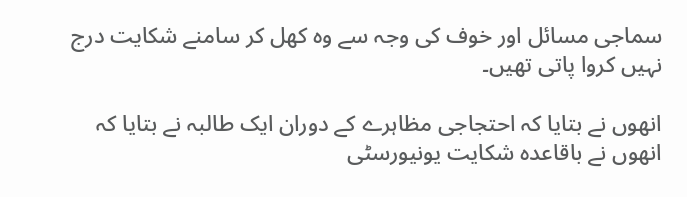سماجی مسائل اور خوف کی وجہ سے وہ کھل کر سامنے شکایت درج نہیں کروا پاتی تھیں۔

انھوں نے بتایا کہ احتجاجی مظاہرے کے دوران ایک طالبہ نے بتایا کہ انھوں نے باقاعدہ شکایت یونیورسٹی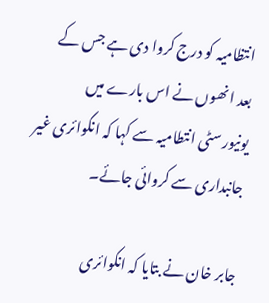انتظامیہ کو درج کروا دی ہے جس کے بعد انھوں نے اس بارے میں یونیورسٹی انتطامیہ سے کہا کہ انکوائری غیر جانبداری سے کروائی جائے۔

جابر خان نے بتایا کہ انکوائری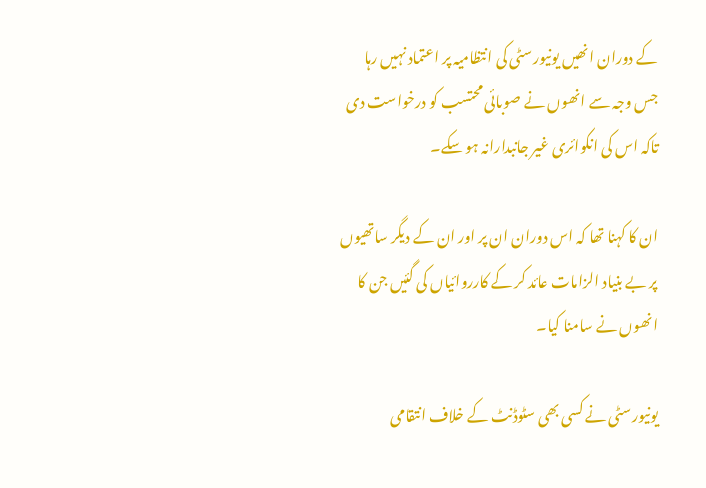کے دوران انھیں یونیورسٹی کی انتظامیہ پر اعتماد نہیں رہا جس وجہ سے انھوں نے صوبائی محتسب کو درخواست دی تاکہ اس کی انکوائری غیر جانبدارانہ ہو سکے۔

ان کا کہنا تھا کہ اس دوران ان پر اور ان کے دیگر ساتھیوں پر بے بنیاد الزامات عائد کر کے کارروائیاں کی گئیں جن کا انھوں نے سامنا کیا۔

یونیورسٹی نے کسی بھی سٹوڈنٹ کے خلاف انتقامی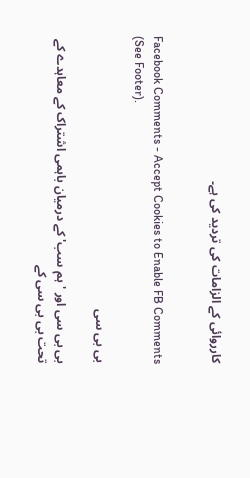کارروائی کے الزامات کی تردید کی ہے۔


Facebook Comments - Accept Cookies to Enable FB Comments (See Footer).

بی بی سی

بی بی سی اور 'ہم سب' کے درمیان باہمی اشتراک کے معاہدے کے تحت بی بی سی کے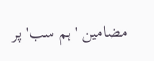مضامین 'ہم سب' پر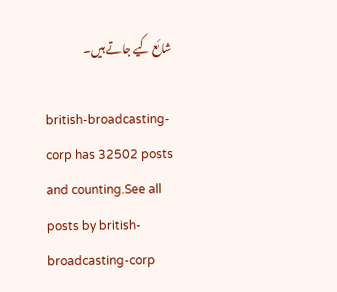شائع کیے جاتے ہیں۔

british-broadcasting-corp has 32502 posts and counting.See all posts by british-broadcasting-corp